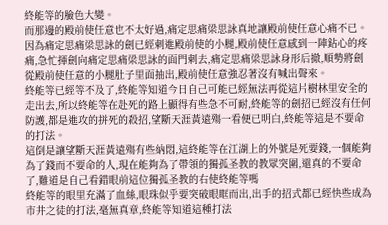終能等的臉色大變。
而那邊的殿前使任意也不太好過,痛定思痛梁思詠真地讓殿前使任意心痛不已。
因為痛定思痛梁思詠的劍已經刺進殿前使的小腿,殿前使任意感到一陣鉆心的疼痛,急忙揮劍向痛定思痛梁思詠的面門刺去,痛定思痛梁思詠身形后撤,順勢將劍從殿前使任意的小腿肚子里面抽出,殿前使任意強忍著沒有喊出聲來。
終能等已經等不及了,終能等知道今日自己可能已經無法再從這片樹林里安全的走出去,所以終能等在赴死的路上顯得有些急不可耐,終能等的劍招已經沒有任何防護,都是進攻的拼死的殺招,望斷天涯黃遠殤一看便已明白,終能等這是不要命的打法。
這倒是讓望斷天涯黃遠殤有些納悶,這終能等在江湖上的外號是死要錢,一個能夠為了錢而不要命的人,現在能夠為了帶領的獨孤圣教的教眾突圍,還真的不要命了,難道是自己看錯眼前這位獨孤圣教的右使終能等嗎
終能等的眼里充滿了血絲,眼珠似乎要突破眼眶而出,出手的招式都已經快些成為市井之徒的打法,毫無真章,終能等知道這種打法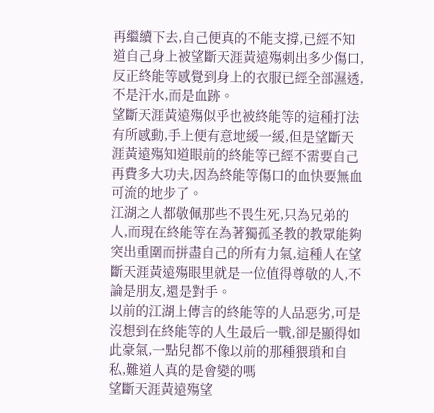再繼續下去,自己便真的不能支撐,已經不知道自己身上被望斷天涯黃遠殤刺出多少傷口,反正終能等感覺到身上的衣服已經全部濕透,不是汗水,而是血跡。
望斷天涯黃遠殤似乎也被終能等的這種打法有所感動,手上便有意地緩一緩,但是望斷天涯黃遠殤知道眼前的終能等已經不需要自己再費多大功夫,因為終能等傷口的血快要無血可流的地步了。
江湖之人都敬佩那些不畏生死,只為兄弟的人,而現在終能等在為著獨孤圣教的教眾能夠突出重圍而拼盡自己的所有力氣,這種人在望斷天涯黃遠殤眼里就是一位值得尊敬的人,不論是朋友,還是對手。
以前的江湖上傳言的終能等的人品惡劣,可是沒想到在終能等的人生最后一戰,卻是顯得如此豪氣,一點兒都不像以前的那種猥瑣和自私,難道人真的是會變的嗎
望斷天涯黃遠殤望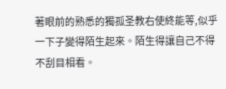著眼前的熟悉的獨孤圣教右使終能等,似乎一下子變得陌生起來。陌生得讓自己不得不刮目相看。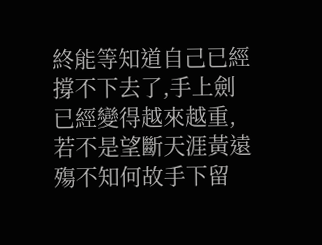終能等知道自己已經撐不下去了,手上劍已經變得越來越重,若不是望斷天涯黃遠殤不知何故手下留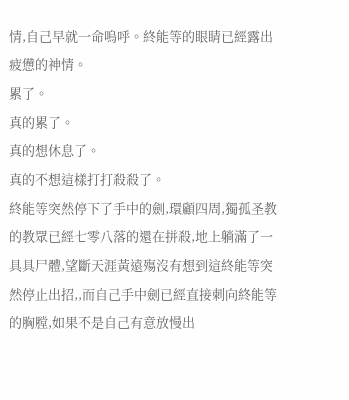情,自己早就一命嗚呼。終能等的眼睛已經露出疲憊的神情。
累了。
真的累了。
真的想休息了。
真的不想這樣打打殺殺了。
終能等突然停下了手中的劍,環顧四周,獨孤圣教的教眾已經七零八落的還在拼殺,地上躺滿了一具具尸體,望斷天涯黃遠殤沒有想到這終能等突然停止出招,,而自己手中劍已經直接刺向終能等的胸膛,如果不是自己有意放慢出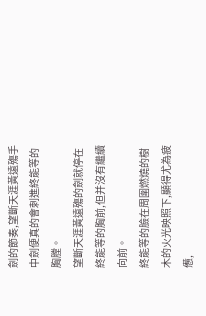劍的節奏,望斷天涯黃遠殤手中劍便真的會刺進終能等的胸膛。
望斷天涯黃遠殤的劍就停在終能等的胸前,但并沒有繼續向前。
終能等的臉在周圍燃燒的樹木的火光映照下,顯得尤為疲憊,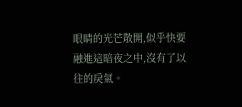眼睛的光芒散開,似乎快要融進這暗夜之中,沒有了以往的戾氣。